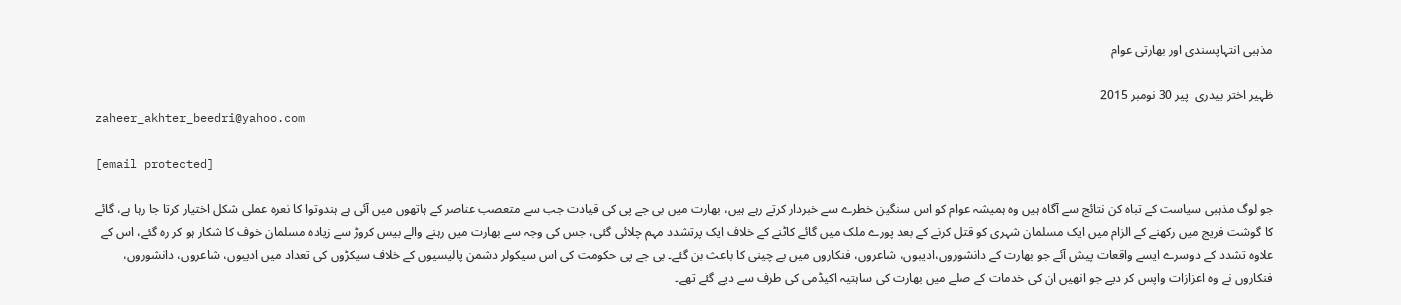مذہبی انتہاپسندی اور بھارتی عوام

ظہیر اختر بیدری  پير 30 نومبر 2015
zaheer_akhter_beedri@yahoo.com

[email protected]

جو لوگ مذہبی سیاست کے تباہ کن نتائج سے آگاہ ہیں وہ ہمیشہ عوام کو اس سنگین خطرے سے خبردار کرتے رہے ہیں، بھارت میں بی جے پی کی قیادت جب سے متعصب عناصر کے ہاتھوں میں آئی ہے ہندوتوا کا نعرہ عملی شکل اختیار کرتا جا رہا ہے، گائے کا گوشت فریج میں رکھنے کے الزام میں ایک مسلمان شہری کو قتل کرنے کے بعد پورے ملک میں گائے کاٹنے کے خلاف ایک پرتشدد مہم چلائی گئی، جس کی وجہ سے بھارت میں رہنے والے بیس کروڑ سے زیادہ مسلمان خوف کا شکار ہو کر رہ گئے، اس کے علاوہ تشدد کے دوسرے ایسے واقعات پیش آئے جو بھارت کے دانشوروں،ادیبوں، شاعروں، فنکاروں میں بے چینی کا باعث بن گئے۔ بی جے پی حکومت کی اس سیکولر دشمن پالیسیوں کے خلاف سیکڑوں کی تعداد میں ادیبوں، شاعروں، دانشوروں، فنکاروں نے وہ اعزازات واپس کر دیے جو انھیں ان کی خدمات کے صلے میں بھارت کی ساہتیہ اکیڈمی کی طرف سے دیے گئے تھے۔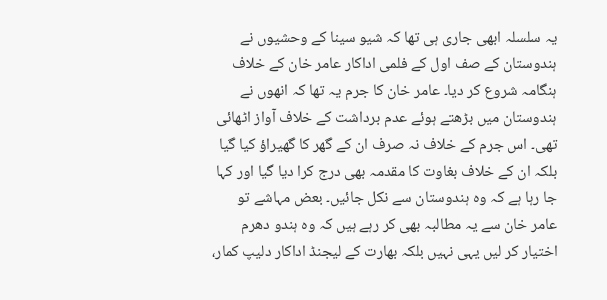یہ سلسلہ ابھی جاری ہی تھا کہ شیو سینا کے وحشیوں نے ہندوستان کے صف اول کے فلمی اداکار عامر خان کے خلاف ہنگامہ شروع کر دیا۔ عامر خان کا جرم یہ تھا کہ انھوں نے ہندوستان میں بڑھتے ہوئے عدم برداشت کے خلاف آواز اٹھائی تھی۔ اس جرم کے خلاف نہ صرف ان کے گھر کا گھیراؤ کیا گیا بلکہ ان کے خلاف بغاوت کا مقدمہ بھی درج کرا دیا گیا اور کہا جا رہا ہے کہ وہ ہندوستان سے نکل جائیں۔ بعض مہاشے تو عامر خان سے یہ مطالبہ بھی کر رہے ہیں کہ وہ ہندو دھرم اختیار کر لیں یہی نہیں بلکہ بھارت کے لیجنڈ اداکار دلیپ کمار،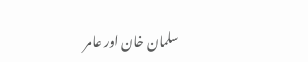سلمان خان اور عامر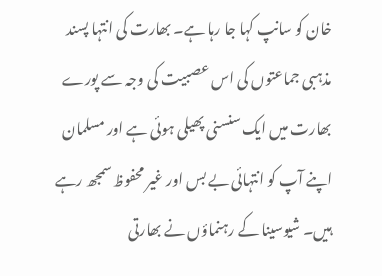خان کو سانپ کہا جا رہا ہے۔ بھارت کی انتہا پسند مذہبی جماعتوں کی اس عصبیت کی وجہ سے پورے بھارت میں ایک سنسنی پھیلی ہوئی ہے اور مسلمان اپنے آپ کو انتہائی بے بس اور غیر محفوظ سمجھ رہے ہیں۔ شیوسینا کے رہنماؤں نے بھارتی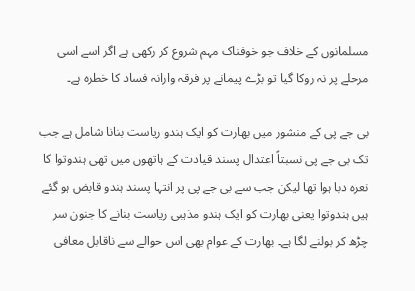مسلمانوں کے خلاف جو خوفناک مہم شروع کر رکھی ہے اگر اسے اسی مرحلے پر نہ روکا گیا تو بڑے پیمانے پر فرقہ وارانہ فساد کا خطرہ ہے۔

بی جے پی کے منشور میں بھارت کو ایک ہندو ریاست بنانا شامل ہے جب تک بی جے پی نسبتاً اعتدال پسند قیادت کے ہاتھوں میں تھی ہندوتوا کا نعرہ دبا ہوا تھا لیکن جب سے بی جے پی پر انتہا پسند ہندو قابض ہو گئے ہیں ہندوتوا یعنی بھارت کو ایک ہندو مذہبی ریاست بنانے کا جنون سر چڑھ کر بولنے لگا ہے۔ بھارت کے عوام بھی اس حوالے سے ناقابل معافی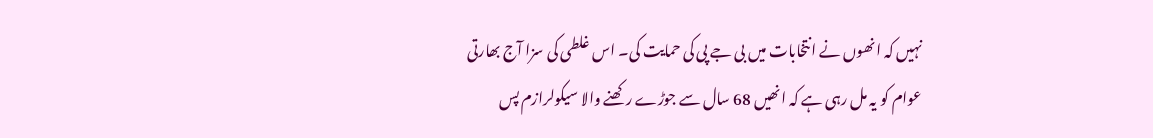نہیں کہ انھوں نے انتخابات میں بی جے پی کی حمایت کی۔ اس غلطی کی سزا آج بھارتی عوام کو یہ مل رہی ہے کہ انھیں 68 سال سے جوڑے رکھنے والا سیکولرازم پس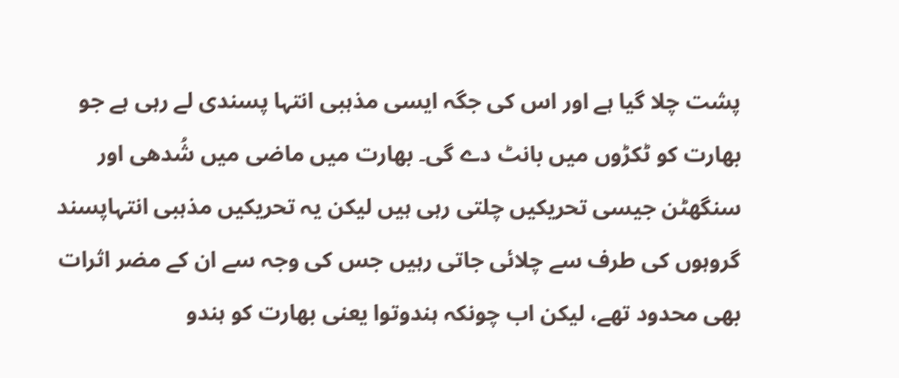پشت چلا گیا ہے اور اس کی جگہ ایسی مذہبی انتہا پسندی لے رہی ہے جو بھارت کو ٹکڑوں میں بانٹ دے گی۔ بھارت میں ماضی میں شُدھی اور سنگھٹن جیسی تحریکیں چلتی رہی ہیں لیکن یہ تحریکیں مذہبی انتہاپسند گروہوں کی طرف سے چلائی جاتی رہیں جس کی وجہ سے ان کے مضر اثرات بھی محدود تھے، لیکن اب چونکہ ہندوتوا یعنی بھارت کو ہندو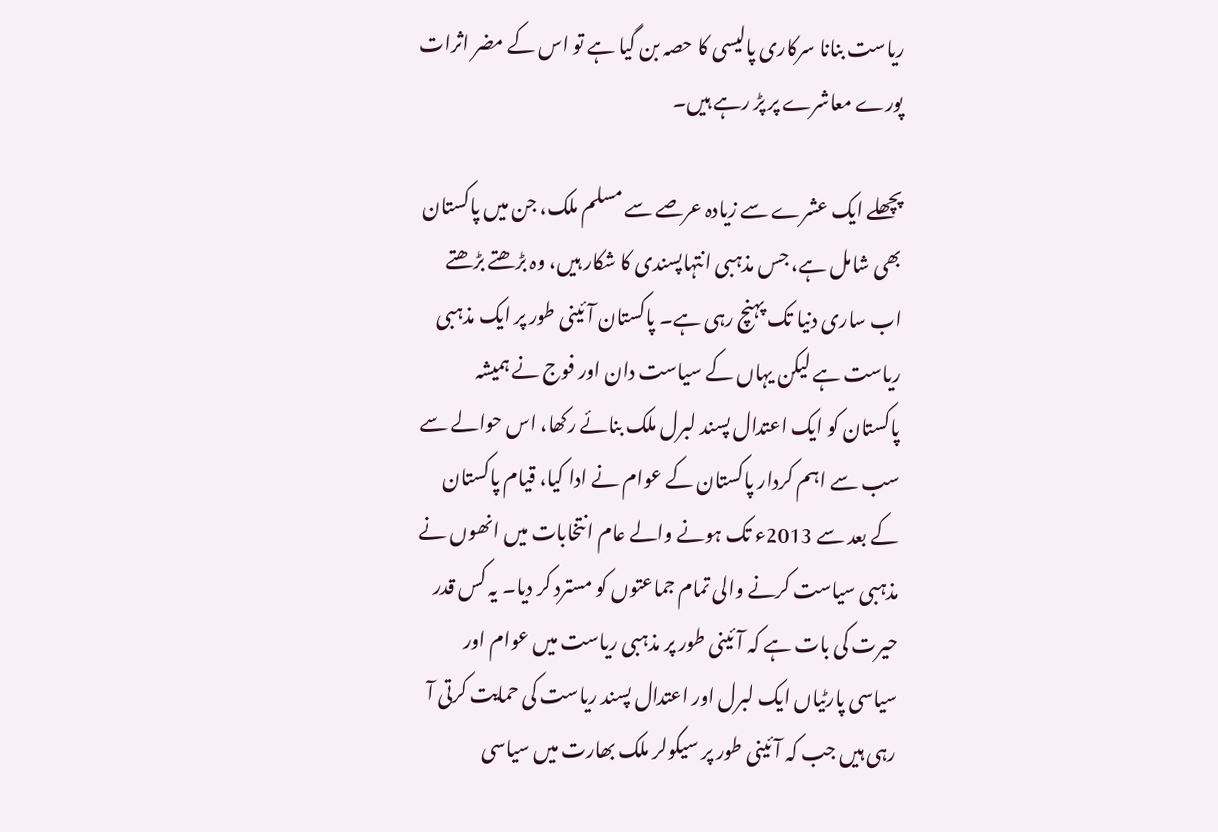ریاست بنانا سرکاری پالیسی کا حصہ بن گیا ہے تو اس کے مضر اثرات پورے معاشرے پر پڑ رہے ہیں۔

پچھلے ایک عشرے سے زیادہ عرصے سے مسلم ملک، جن میں پاکستان بھی شامل ہے، جس مذہبی انتہاپسندی کا شکار ہیں، وہ بڑھتے بڑھتے اب ساری دنیا تک پہنچ رہی ہے۔ پاکستان آئینی طور پر ایک مذہبی ریاست ہے لیکن یہاں کے سیاست دان اور فوج نے ہمیشہ پاکستان کو ایک اعتدال پسند لبرل ملک بنائے رکھا، اس حوالے سے سب سے اہم کردار پاکستان کے عوام نے ادا کیا، قیام پاکستان کے بعد سے 2013ء تک ہونے والے عام انتخابات میں انھوں نے مذہبی سیاست کرنے والی تمام جماعتوں کو مسترد کر دیا۔ یہ کس قدر حیرت کی بات ہے کہ آئینی طور پر مذہبی ریاست میں عوام اور سیاسی پارٹیاں ایک لبرل اور اعتدال پسند ریاست کی حمایت کرتی آ رہی ہیں جب کہ آئینی طور پر سیکولر ملک بھارت میں سیاسی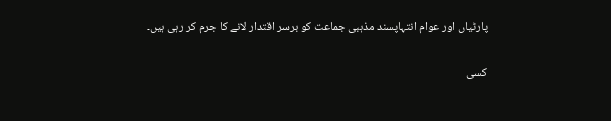پارٹیاں اور عوام انتہاپسند مذہبی جماعت کو برسر اقتدار لانے کا جرم کر رہی ہیں۔

کسی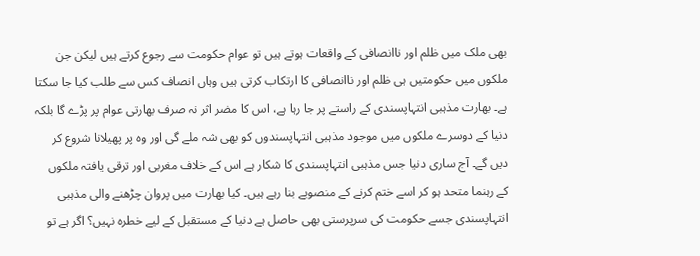بھی ملک میں ظلم اور ناانصافی کے واقعات ہوتے ہیں تو عوام حکومت سے رجوع کرتے ہیں لیکن جن ملکوں میں حکومتیں ہی ظلم اور ناانصافی کا ارتکاب کرتی ہیں وہاں انصاف کس سے طلب کیا جا سکتا ہے۔ بھارت مذہبی انتہاپسندی کے راستے پر جا رہا ہے، اس کا مضر اثر نہ صرف بھارتی عوام پر پڑے گا بلکہ دنیا کے دوسرے ملکوں میں موجود مذہبی انتہاپسندوں کو بھی شہ ملے گی اور وہ پر پھیلانا شروع کر دیں گے۔ آج ساری دنیا جس مذہبی انتہاپسندی کا شکار ہے اس کے خلاف مغربی اور ترقی یافتہ ملکوں کے رہنما متحد ہو کر اسے ختم کرنے کے منصوبے بنا رہے ہیں۔ کیا بھارت میں پروان چڑھنے والی مذہبی انتہاپسندی جسے حکومت کی سرپرستی بھی حاصل ہے دنیا کے مستقبل کے لیے خطرہ نہیں؟ اگر ہے تو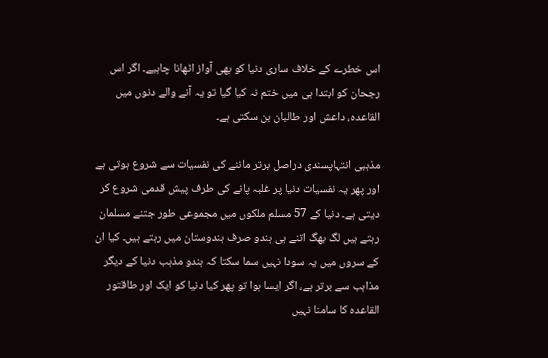اس خطرے کے خلاف ساری دنیا کو بھی آواز اٹھانا چاہیے۔ اگر اس رجحان کو ابتدا ہی میں ختم نہ کیا گیا تو یہ آنے والے دنوں میں القاعدہ، داعش اور طالبان بن سکتی ہے۔

مذہبی انتہاپسندی دراصل برتر ماننے کی نفسیات سے شروع ہوتی ہے اور پھر یہ نفسیات دنیا پر غلبہ پانے کی طرف پیش قدمی شروع کر دیتی ہے۔ دنیا کے 57 مسلم ملکوں میں مجموعی طور جتنے مسلمان رہتے ہیں لگ بھگ اتنے ہی ہندو صرف ہندوستان میں رہتے ہیں۔ کیا ان کے سروں میں یہ سودا نہیں سما سکتا کہ ہندو مذہب دنیا کے دیگر مذاہب سے برتر ہے، اگر ایسا ہوا تو پھر کیا دنیا کو ایک اور طاقتور القاعدہ کا سامنا نہیں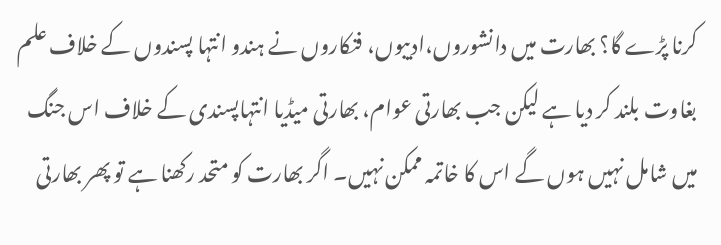کرنا پڑے گا؟ بھارت میں دانشوروں،ادیبوں، فنکاروں نے ہندو انتہا پسندوں کے خلاف علم بغاوت بلند کر دیا ہے لیکن جب بھارتی عوام، بھارتی میڈیا انتہاپسندی کے خلاف اس جنگ میں شامل نہیں ہوں گے اس کا خاتمہ ممکن نہیں۔ اگر بھارت کو متحد رکھنا ہے تو پھر بھارتی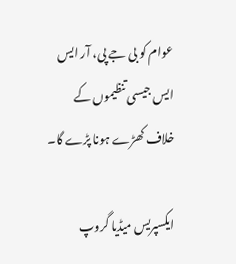عوام کو بی جے پی، آر ایس ایس جیسی تنظیموں کے خلاف کھڑے ہونا پڑے گا۔

ایکسپریس میڈیا گروپ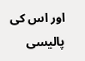اور اس کی پالیسی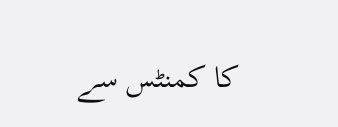کا کمنٹس سے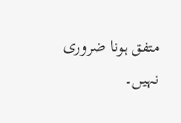متفق ہونا ضروری نہیں۔